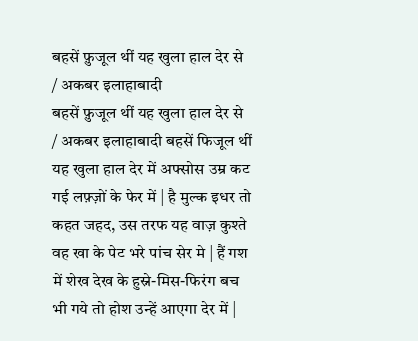बहसें फ़ुजूल थीं यह खुला हाल देर से / अकबर इलाहाबादी
बहसें फ़ुजूल थीं यह खुला हाल देर से / अकबर इलाहाबादी बहसें फिजूल थीं यह खुला हाल देर में अफ्सोस उम्र कट गई लफ़्ज़ों के फेर में | है मुल्क इधर तो कहत जहद, उस तरफ यह वाज़ कुश्ते वह खा के पेट भरे पांच सेर मे | हैं गश में शेख देख के हुस्ने-मिस-फिरंग बच भी गये तो होश उन्हें आएगा देर में |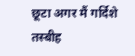छूटा अगर मैं गर्दिशे तस्बीह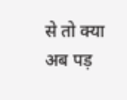से तो क्या अब पड़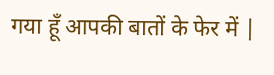गया हूँ आपकी बातों के फेर में |